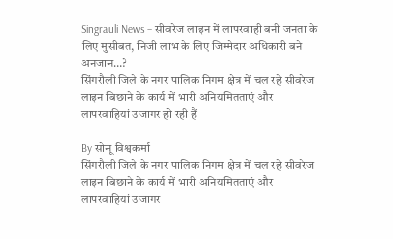Singrauli News – सीवरेज लाइन में लापरवाही बनी जनता के लिए मुसीबत, निजी लाभ के लिए जिम्मेदार अधिकारी बने अनजान…?
सिंगरौली जिले के नगर पालिक निगम क्षेत्र में चल रहे सीवरेज लाइन बिछाने के कार्य में भारी अनियमितताएं और लापरवाहियां उजागर हो रही हैं

By सोनू विश्वकर्मा
सिंगरौली जिले के नगर पालिक निगम क्षेत्र में चल रहे सीवरेज लाइन बिछाने के कार्य में भारी अनियमितताएं और लापरवाहियां उजागर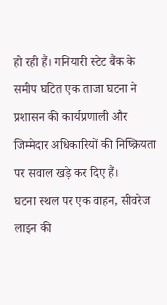हो रही हैं। गनियारी स्टेट बैंक के समीप घटित एक ताजा घटना ने प्रशासन की कार्यप्रणाली और जिम्मेदार अधिकारियों की निष्क्रियता पर सवाल खड़े कर दिए हैं।
घटना स्थल पर एक वाहन, सीवरेज लाइन की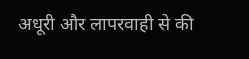अधूरी और लापरवाही से की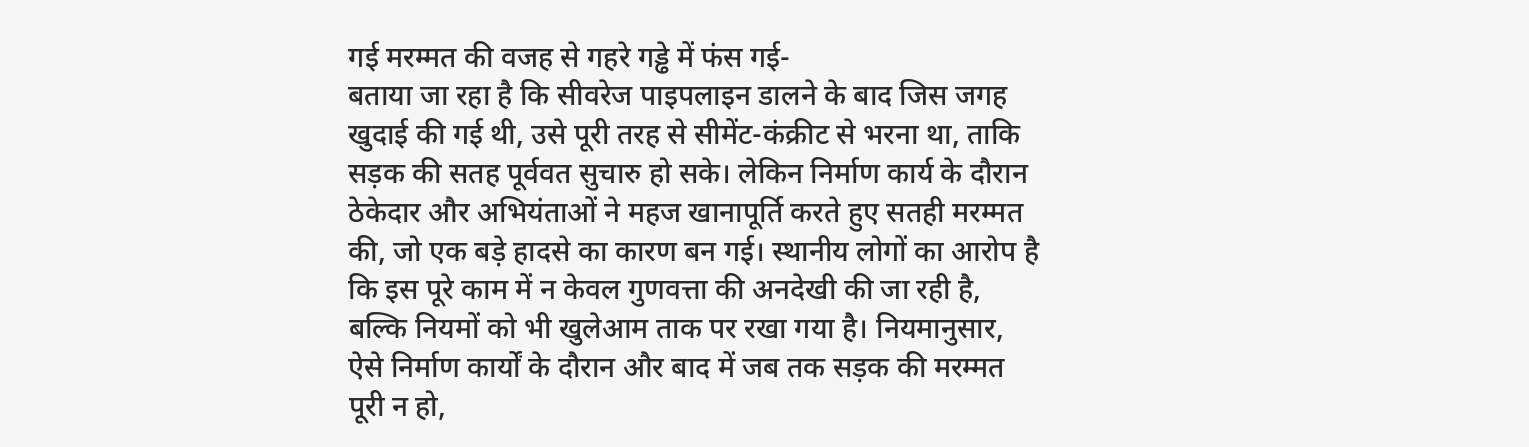गई मरम्मत की वजह से गहरे गड्ढे में फंस गई-
बताया जा रहा है कि सीवरेज पाइपलाइन डालने के बाद जिस जगह खुदाई की गई थी, उसे पूरी तरह से सीमेंट-कंक्रीट से भरना था, ताकि सड़क की सतह पूर्ववत सुचारु हो सके। लेकिन निर्माण कार्य के दौरान ठेकेदार और अभियंताओं ने महज खानापूर्ति करते हुए सतही मरम्मत की, जो एक बड़े हादसे का कारण बन गई। स्थानीय लोगों का आरोप है कि इस पूरे काम में न केवल गुणवत्ता की अनदेखी की जा रही है, बल्कि नियमों को भी खुलेआम ताक पर रखा गया है। नियमानुसार, ऐसे निर्माण कार्यों के दौरान और बाद में जब तक सड़क की मरम्मत पूरी न हो,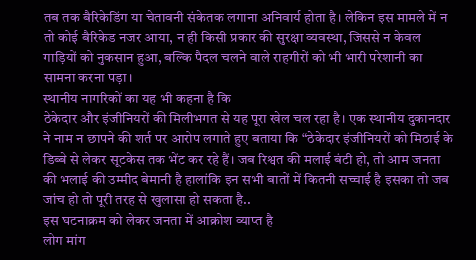तब तक बैरिकेडिंग या चेतावनी संकेतक लगाना अनिवार्य होता है। लेकिन इस मामले में न तो कोई बैरिकेड नजर आया, न ही किसी प्रकार की सुरक्षा व्यवस्था, जिससे न केवल गाड़ियों को नुकसान हुआ, बल्कि पैदल चलने वाले राहगीरों को भी भारी परेशानी का सामना करना पड़ा।
स्थानीय नागरिकों का यह भी कहना है कि
ठेकेदार और इंजीनियरों की मिलीभगत से यह पूरा खेल चल रहा है। एक स्थानीय दुकानदार ने नाम न छापने की शर्त पर आरोप लगाते हुए बताया कि “ठेकेदार इंजीनियरों को मिठाई के डिब्बे से लेकर सूटकेस तक भेंट कर रहे हैं। जब रिश्वत की मलाई बंटी हो, तो आम जनता की भलाई की उम्मीद बेमानी है हालांकि इन सभी बातों में कितनी सच्चाई है इसका तो जब जांच हो तो पूरी तरह से खुलासा हो सकता है..
इस घटनाक्रम को लेकर जनता में आक्रोश व्याप्त है
लोग मांग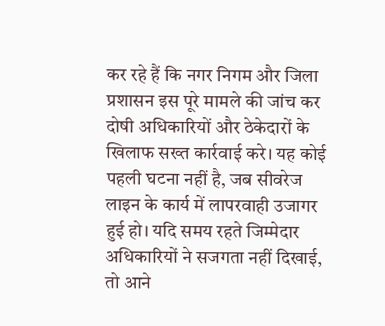कर रहे हैं कि नगर निगम और जिला प्रशासन इस पूरे मामले की जांच कर दोषी अधिकारियों और ठेकेदारों के खिलाफ सख्त कार्रवाई करे। यह कोई पहली घटना नहीं है, जब सीवरेज लाइन के कार्य में लापरवाही उजागर हुई हो। यदि समय रहते जिम्मेदार अधिकारियों ने सजगता नहीं दिखाई, तो आने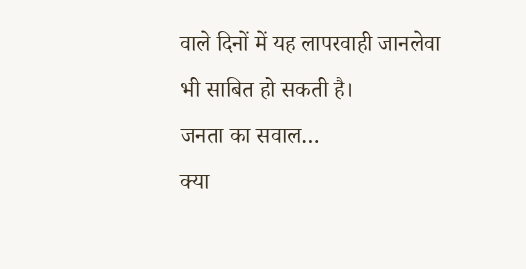वाले दिनों में यह लापरवाही जानलेवा भी साबित हो सकती है।
जनता का सवाल…
क्या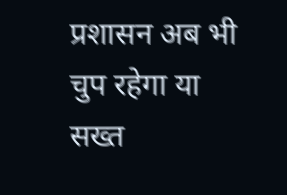प्रशासन अब भी चुप रहेगा या सख्त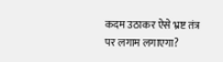कदम उठाकर ऐसे भ्रष्ट तंत्र पर लगाम लगाएगा?